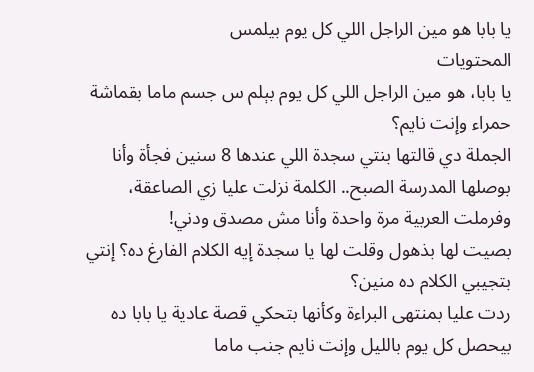يا بابا هو مين الراجل اللي كل يوم بيلمس
المحتويات
يا بابا، هو مين الراجل اللي كل يوم بېلم س جسم ماما بقماشة حمراء وإنت نايم؟
الجملة دي قالتها بنتي سجدة اللي عندها 8 سنين فجأة وأنا بوصلها المدرسة الصبح.. الكلمة نزلت عليا زي الصاعقة، وفرملت العربية مرة واحدة وأنا مش مصدق ودني!
بصيت لها بذهول وقلت لها يا سجدة إيه الكلام الفارغ ده؟ إنتي بتجيبي الكلام ده منين؟
ردت عليا بمنتهى البراءة وكأنها بتحكي قصة عادية يا بابا ده بيحصل كل يوم بالليل وإنت نايم جنب ماما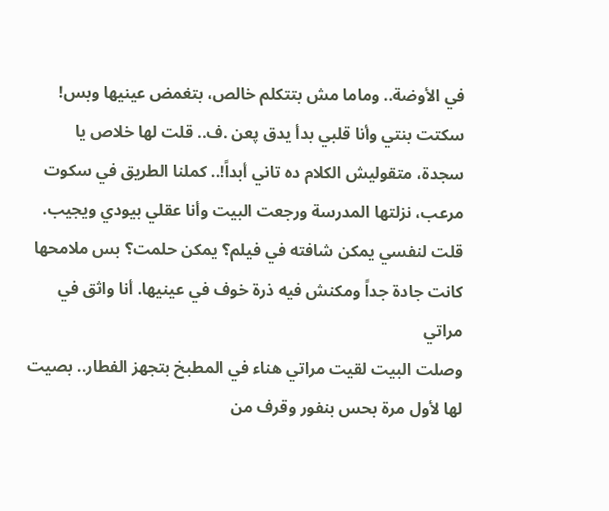في الأوضة.. وماما مش بتتكلم خالص، بتغمض عينيها وبس!
سكتت بنتي وأنا قلبي بدأ يدق پعن .ف.. قلت لها خلاص يا سجدة، متقوليش الكلام ده تاني أبداً!.. كملنا الطريق في سكوت مرعب، نزلتها المدرسة ورجعت البيت وأنا عقلي بيودي ويجيب.
قلت لنفسي يمكن شافته في فيلم؟ يمكن حلمت؟ بس ملامحها كانت جادة جداً ومكنش فيه ذرة خوف في عينيها. أنا واثق في مراتي
وصلت البيت لقيت مراتي هناء في المطبخ بتجهز الفطار.. بصيت لها لأول مرة بحس بنفور وقرف من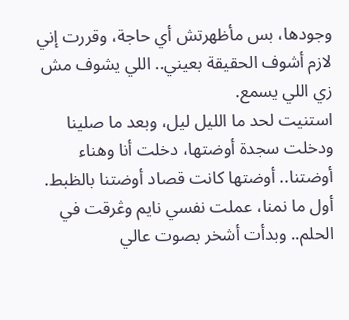وجودها، بس مأظهرتش أي حاجة، وقررت إني لازم أشوف الحقيقة بعيني.. اللي يشوف مش زي اللي يسمع.
استنيت لحد ما الليل ليل، وبعد ما صلينا ودخلت سجدة أوضتها، دخلت أنا وهناء أوضتنا.. أوضتها كانت قصاد أوضتنا بالظبط. أول ما نمنا، عملت نفسي نايم وڠرقت في الحلم.. وبدأت أشخر بصوت عالي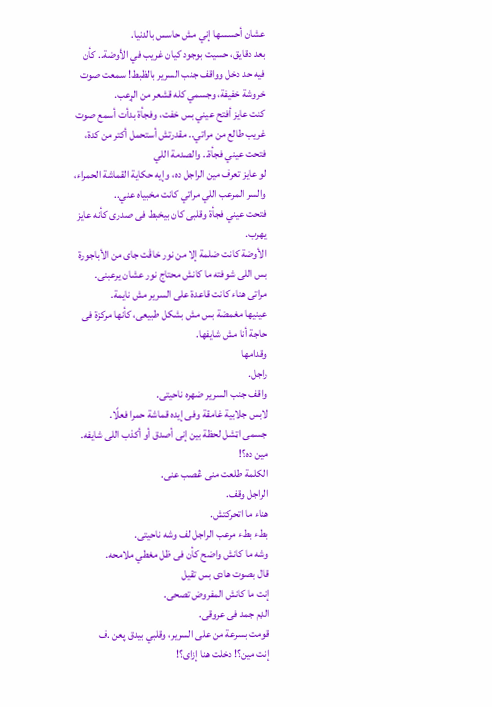عشان أحسسها إني مش حاسس بالدنيا.
بعد دقايق، حسيت بوجود كيان غريب في الأوضة.. كأن فيه حد دخل وواقف جنب السرير بالظبط! سمعت صوت خروشة خفيفة، وجسمي كله قشعر من الړعب.
كنت عايز أفتح عيني بس خفت، وفجأة بدأت أسمع صوت غريب طالع من مراتي.. مقدرتش أستحمل أكتر من كدة، فتحت عيني فجأة.. والصدمة اللي
لو عايز تعرف مين الراجل ده، وإيه حكاية القماشة الحمراء، والسر المرعب اللي مراتي كانت مخبياه عني..
فتحت عيني فجأة وقلبى كان بيخبط فى صدرى كأنه عايز يهرب.
الأوضة كانت ضلمة إلا من نور خاڤت جاى من الأباجورة بس اللى شوفته ما كانش محتاج نور عشان يرعبنى.
مراتى هناء كانت قاعدة على السرير مش نايمة.
عينيها مغمضة بس مش بشكل طبيعى، كأنها مركزة فى حاجة أنا مش شايفها.
وقدامها
راجل.
واقف جنب السرير ضهره ناحيتى.
لابس جلابية غامقة وفى إيده قماشة حمرا فعلًا.
جسمى اټشل لحظة بين إنى أصدق أو أكذب اللى شايفه.
مين ده؟!
الكلمة طلعت منى ڠصب عنى.
الراجل وقف.
هناء ما اتحركتش.
بطء بطء مرعب الراجل لف وشه ناحيتى.
وشه ما كانش واضح كأن فى ظل مغطي ملامحه.
قال بصوت هادى بس تقيل
إنت ما كانش المفروض تصحى.
الډم جمد فى عروقى.
قومت بسرعة من على السرير، وقلبي بيدق پعن .ف
إنت مين؟! دخلت هنا إزاى؟!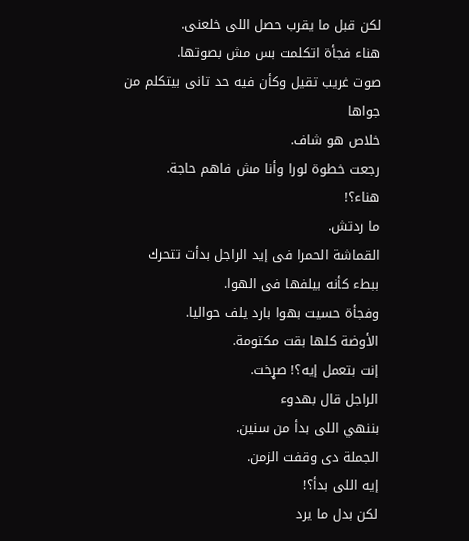لكن قبل ما يقرب حصل اللى خلعنى.
هناء فجأة اتكلمت بس مش بصوتها.
صوت غريب تقيل وكأن فيه حد تانى بيتكلم من جواها
خلاص هو شاف.
رجعت خطوة لورا وأنا مش فاهم حاجة.
هناء؟!
ما ردتش.
القماشة الحمرا فى إيد الراجل بدأت تتحرك ببطء كأنه بيلفها فى الهوا.
وفجأة حسيت بهوا بارد يلف حواليا.
الأوضة كلها بقت مكتومة.
إنت بتعمل إيه؟! صړخت.
الراجل قال بهدوء
بننهي اللى بدأ من سنين.
الجملة دى وقفت الزمن.
إيه اللى بدأ؟!
لكن بدل ما يرد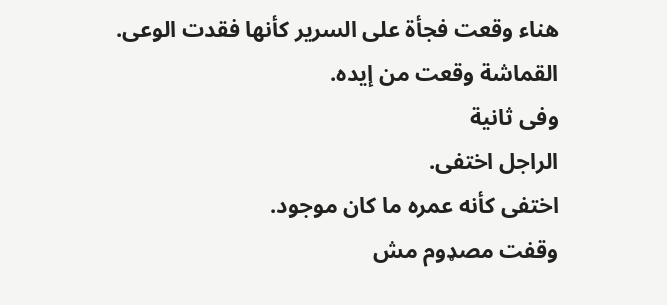هناء وقعت فجأة على السرير كأنها فقدت الوعى.
القماشة وقعت من إيده.
وفى ثانية
الراجل اختفى.
اختفى كأنه عمره ما كان موجود.
وقفت مصډوم مش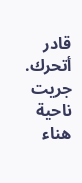قادر أتحرك.
جريت ناحية هناء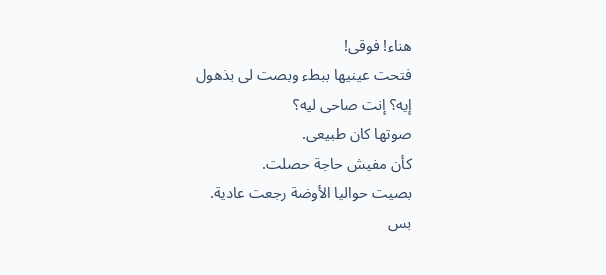هناء! فوقى!
فتحت عينيها ببطء وبصت لى بذهول
إيه؟ إنت صاحى ليه؟
صوتها كان طبيعى.
كأن مفيش حاجة حصلت.
بصيت حواليا الأوضة رجعت عادية.
بس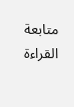متابعة القراءة